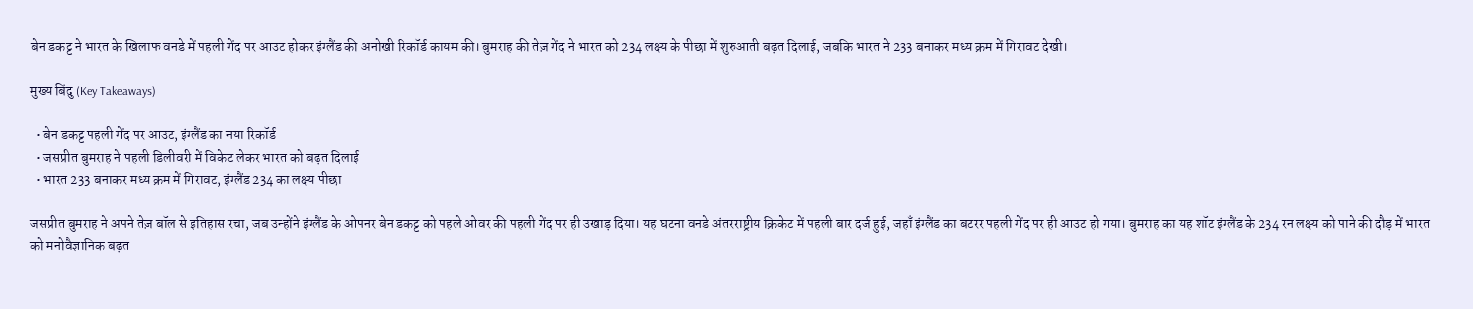बेन डकट्ट ने भारत के खिलाफ वनडे में पहली गेंद पर आउट होकर इंग्लैंड की अनोखी रिकॉर्ड कायम की। बुमराह की तेज़ गेंद ने भारत को 234 लक्ष्य के पीछा में शुरुआती बढ़त दिलाई, जबकि भारत ने 233 बनाकर मध्य क्रम में गिरावट देखी।

मुख्य बिंदु (Key Takeaways)

  • बेन डकट्ट पहली गेंद पर आउट, इंग्लैंड का नया रिकॉर्ड
  • जसप्रीत बुमराह ने पहली डिलीवरी में विकेट लेकर भारत को बढ़त दिलाई
  • भारत 233 बनाकर मध्य क्रम में गिरावट, इंग्लैंड 234 का लक्ष्य पीछा

जसप्रीत बुमराह ने अपने तेज़ बॉल से इतिहास रचा, जब उन्होंने इंग्लैंड के ओपनर बेन डकट्ट को पहले ओवर की पहली गेंद पर ही उखाड़ दिया। यह घटना वनडे अंतरराष्ट्रीय क्रिकेट में पहली बार दर्ज हुई, जहाँ इंग्लैंड का बटरर पहली गेंद पर ही आउट हो गया। बुमराह का यह शॉट इंग्लैंड के 234 रन लक्ष्य को पाने की दौड़ में भारत को मनोवैज्ञानिक बढ़त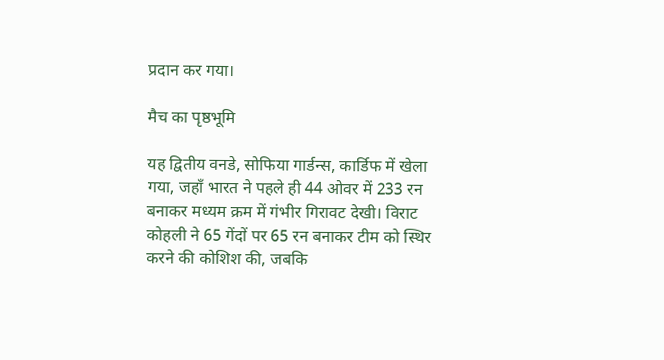प्रदान कर गया।

मैच का पृष्ठभूमि

यह द्वितीय वनडे, सोफिया गार्डन्स, कार्डिफ में खेला गया, जहाँ भारत ने पहले ही 44 ओवर में 233 रन बनाकर मध्यम क्रम में गंभीर गिरावट देखी। विराट कोहली ने 65 गेंदों पर 65 रन बनाकर टीम को स्थिर करने की कोशिश की, जबकि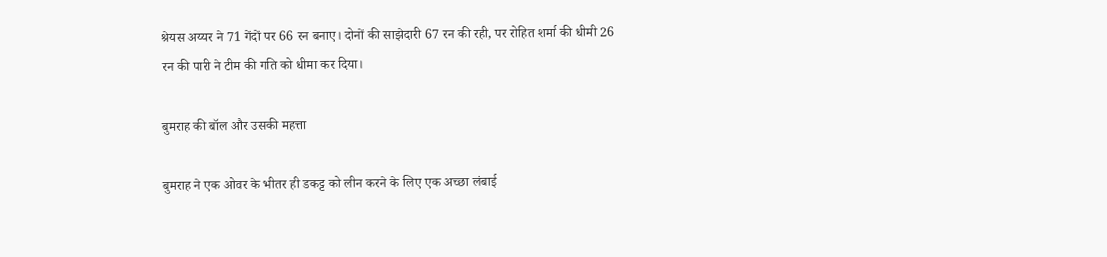श्रेयस अय्यर ने 71 गेंदों पर 66 रन बनाए। दोनों की साझेदारी 67 रन की रही, पर रोहित शर्मा की धीमी 26 रन की पारी ने टीम की गति को धीमा कर दिया।

बुमराह की बॉल और उसकी महत्ता

बुमराह ने एक ओवर के भीतर ही डकट्ट को लीन करने के लिए एक अच्छा लंबाई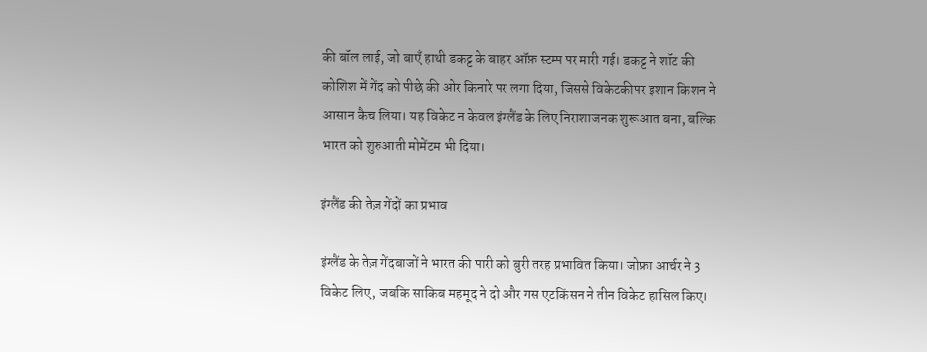की बॉल लाई, जो बाएँ हाथी डकट्ट के बाहर ऑफ़ स्टम्प पर मारी गई। डकट्ट ने शॉट की कोशिश में गेंद को पीछे की ओर किनारे पर लगा दिया, जिससे विकेटकीपर इशान किशन ने आसान कैच लिया। यह विकेट न केवल इंग्लैंड के लिए निराशाजनक शुरूआत बना, बल्कि भारत को शुरुआती मोमेंटम भी दिया।

इंग्लैंड की तेज़ गेंदों का प्रभाव

इंग्लैंड के तेज़ गेंदबाजों ने भारत की पारी को बुरी तरह प्रभावित किया। जोफ्रा आर्चर ने 3 विकेट लिए, जबकि साकिब महमूद ने दो और गस एटकिंसन ने तीन विकेट हासिल किए।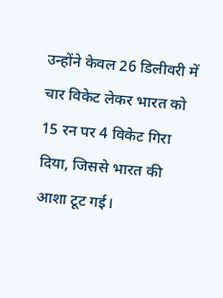उन्होंने केवल 26 डिलीवरी में चार विकेट लेकर भारत को 15 रन पर 4 विकेट गिरा दिया, जिससे भारत की आशा टूट गई।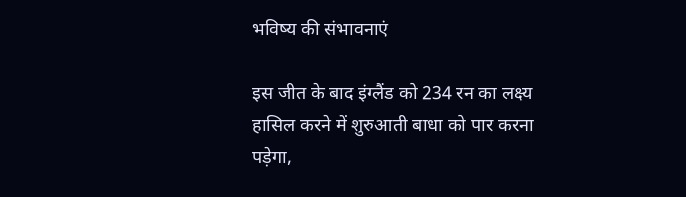भविष्य की संभावनाएं

इस जीत के बाद इंग्लैंड को 234 रन का लक्ष्य हासिल करने में शुरुआती बाधा को पार करना पड़ेगा,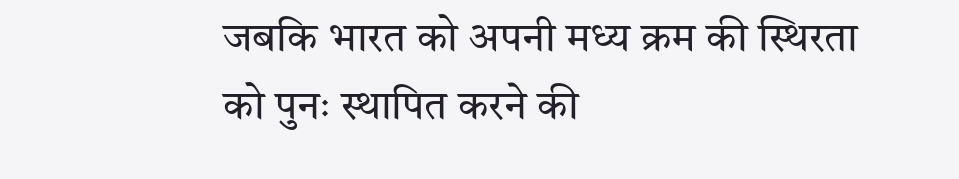जबकि भारत को अपनी मध्य क्रम की स्थिरता को पुनः स्थापित करने की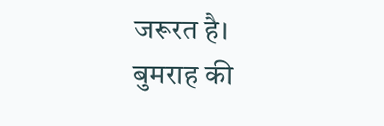जरूरत है। बुमराह की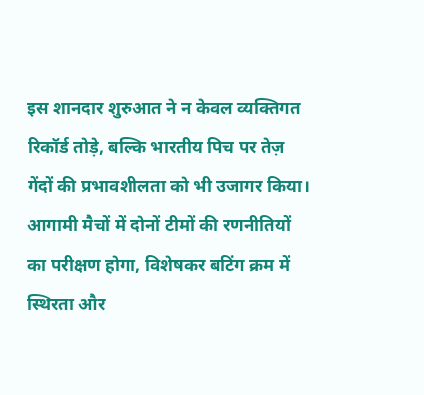इस शानदार शुरुआत ने न केवल व्यक्तिगत रिकॉर्ड तोड़े, बल्कि भारतीय पिच पर तेज़ गेंदों की प्रभावशीलता को भी उजागर किया। आगामी मैचों में दोनों टीमों की रणनीतियों का परीक्षण होगा, विशेषकर बटिंग क्रम में स्थिरता और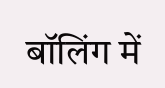बॉलिंग में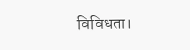विविधता।